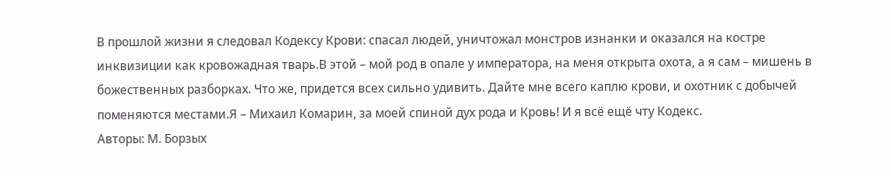В прошлой жизни я следовал Кодексу Крови: спасал людей, уничтожал монстров изнанки и оказался на костре инквизиции как кровожадная тварь.В этой – мой род в опале у императора, на меня открыта охота, а я сам – мишень в божественных разборках. Что же, придется всех сильно удивить. Дайте мне всего каплю крови, и охотник с добычей поменяются местами.Я – Михаил Комарин, за моей спиной дух рода и Кровь! И я всё ещё чту Кодекс.
Авторы: М. Борзых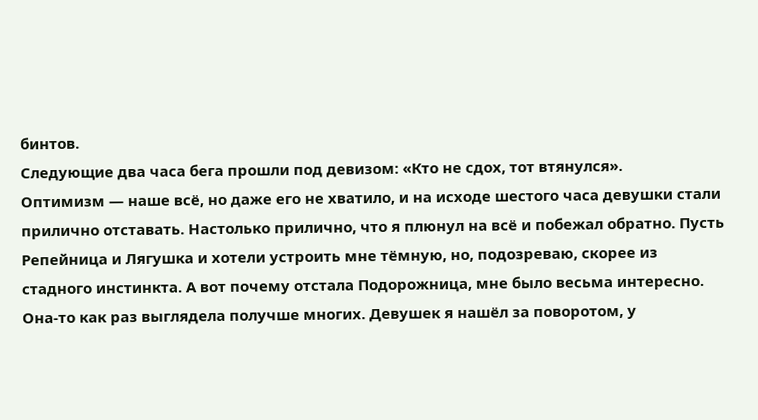бинтов.
Следующие два часа бега прошли под девизом: «Кто не сдох, тот втянулся».
Оптимизм — наше всё, но даже его не хватило, и на исходе шестого часа девушки стали прилично отставать. Настолько прилично, что я плюнул на всё и побежал обратно. Пусть Репейница и Лягушка и хотели устроить мне тёмную, но, подозреваю, скорее из стадного инстинкта. А вот почему отстала Подорожница, мне было весьма интересно. Она-то как раз выглядела получше многих. Девушек я нашёл за поворотом, у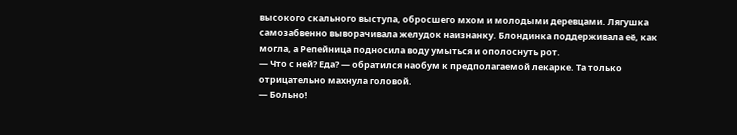высокого скального выступа, обросшего мхом и молодыми деревцами. Лягушка самозабвенно выворачивала желудок наизнанку. Блондинка поддерживала её, как могла, а Репейница подносила воду умыться и ополоснуть рот.
— Что с ней? Еда? — обратился наобум к предполагаемой лекарке. Та только отрицательно махнула головой.
— Больно!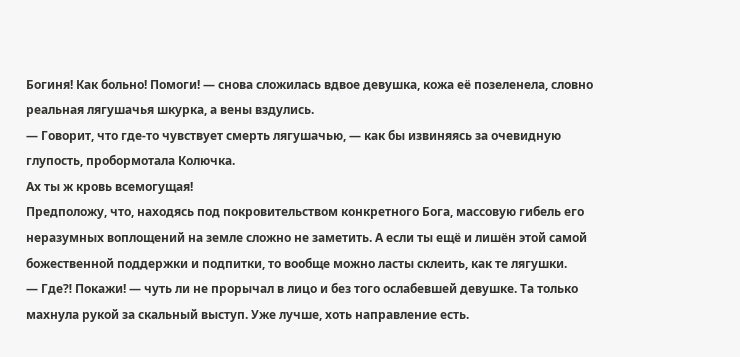Богиня! Как больно! Помоги! — снова сложилась вдвое девушка, кожа её позеленела, словно реальная лягушачья шкурка, а вены вздулись.
— Говорит, что где-то чувствует смерть лягушачью, — как бы извиняясь за очевидную глупость, пробормотала Колючка.
Ах ты ж кровь всемогущая!
Предположу, что, находясь под покровительством конкретного Бога, массовую гибель его неразумных воплощений на земле сложно не заметить. А если ты ещё и лишён этой самой божественной поддержки и подпитки, то вообще можно ласты склеить, как те лягушки.
— Где⁈ Покажи! — чуть ли не прорычал в лицо и без того ослабевшей девушке. Та только махнула рукой за скальный выступ. Уже лучше, хоть направление есть.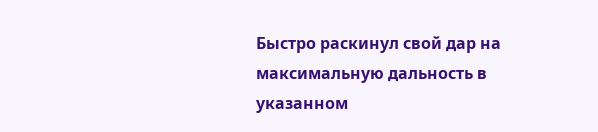Быстро раскинул свой дар на максимальную дальность в указанном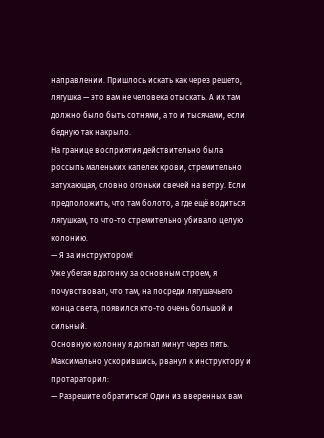направлении. Пришлось искать как через решето, лягушка — это вам не человека отыскать. А их там должно было быть сотнями, а то и тысячами, если бедную так накрыло.
На границе восприятия действительно была россыпь маленьких капелек крови, стремительно затухающая, словно огоньки свечей на ветру. Если предположить, что там болото, а где ещё водиться лягушкам, то что-то стремительно убивало целую колонию.
— Я за инструктором!
Уже убегая вдогонку за основным строем, я почувствовал, что там, на посреди лягушачьего конца света, появился кто-то очень большой и сильный.
Основную колонну я догнал минут через пять. Максимально ускорившись, рванул к инструктору и протараторил:
— Разрешите обратиться! Один из вверенных вам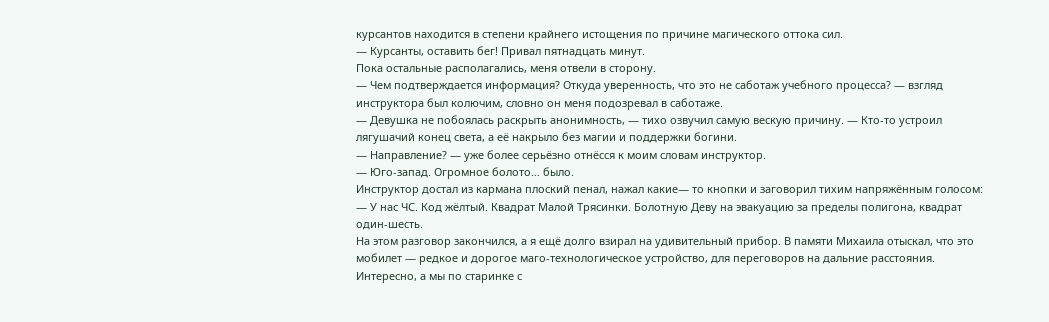курсантов находится в степени крайнего истощения по причине магического оттока сил.
— Курсанты, оставить бег! Привал пятнадцать минут.
Пока остальные располагались, меня отвели в сторону.
— Чем подтверждается информация? Откуда уверенность, что это не саботаж учебного процесса? — взгляд инструктора был колючим, словно он меня подозревал в саботаже.
— Девушка не побоялась раскрыть анонимность, — тихо озвучил самую вескую причину. — Кто-то устроил лягушачий конец света, а её накрыло без магии и поддержки богини.
— Направление? — уже более серьёзно отнёсся к моим словам инструктор.
— Юго-запад. Огромное болото… было.
Инструктор достал из кармана плоский пенал, нажал какие— то кнопки и заговорил тихим напряжённым голосом:
— У нас ЧС. Код жёлтый. Квадрат Малой Трясинки. Болотную Деву на эвакуацию за пределы полигона, квадрат один-шесть.
На этом разговор закончился, а я ещё долго взирал на удивительный прибор. В памяти Михаила отыскал, что это мобилет — редкое и дорогое маго-технологическое устройство, для переговоров на дальние расстояния. Интересно, а мы по старинке с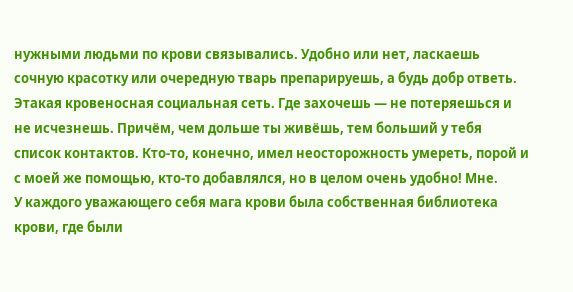нужными людьми по крови связывались. Удобно или нет, ласкаешь сочную красотку или очередную тварь препарируешь, а будь добр ответь.
Этакая кровеносная социальная сеть. Где захочешь — не потеряешься и не исчезнешь. Причём, чем дольше ты живёшь, тем больший у тебя список контактов. Кто-то, конечно, имел неосторожность умереть, порой и с моей же помощью, кто-то добавлялся, но в целом очень удобно! Мне.
У каждого уважающего себя мага крови была собственная библиотека крови, где были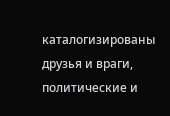каталогизированы друзья и враги, политические и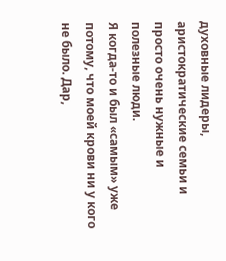духовные лидеры, аристократические семьи и просто очень нужные и полезные люди.
Я когда-то и был «самым» уже потому, что моей крови ни у кого не было. Дар,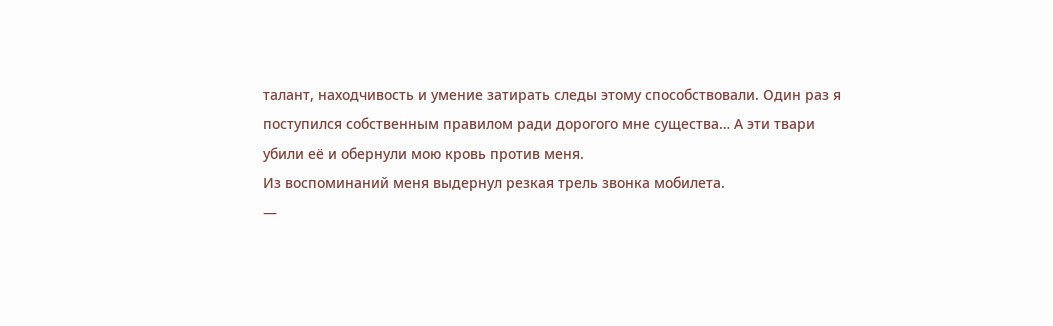талант, находчивость и умение затирать следы этому способствовали. Один раз я поступился собственным правилом ради дорогого мне существа… А эти твари убили её и обернули мою кровь против меня.
Из воспоминаний меня выдернул резкая трель звонка мобилета.
—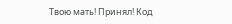Твою мать! Принял! Код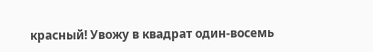красный! Увожу в квадрат один-восемь